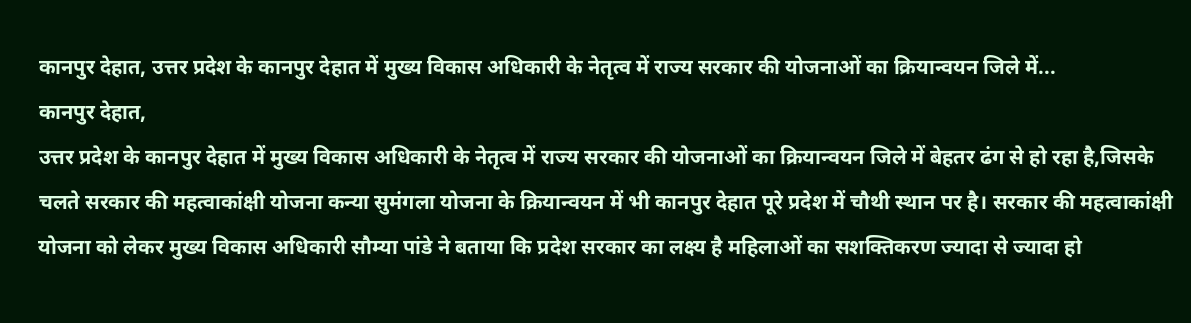कानपुर देहात, उत्तर प्रदेश के कानपुर देहात में मुख्य विकास अधिकारी के नेतृत्व में राज्य सरकार की योजनाओं का क्रियान्वयन जिले में...
कानपुर देहात,
उत्तर प्रदेश के कानपुर देहात में मुख्य विकास अधिकारी के नेतृत्व में राज्य सरकार की योजनाओं का क्रियान्वयन जिले में बेहतर ढंग से हो रहा है,जिसके चलते सरकार की महत्वाकांक्षी योजना कन्या सुमंगला योजना के क्रियान्वयन में भी कानपुर देहात पूरे प्रदेश में चौथी स्थान पर है। सरकार की महत्वाकांक्षी योजना को लेकर मुख्य विकास अधिकारी सौम्या पांडे ने बताया कि प्रदेश सरकार का लक्ष्य है महिलाओं का सशक्तिकरण ज्यादा से ज्यादा हो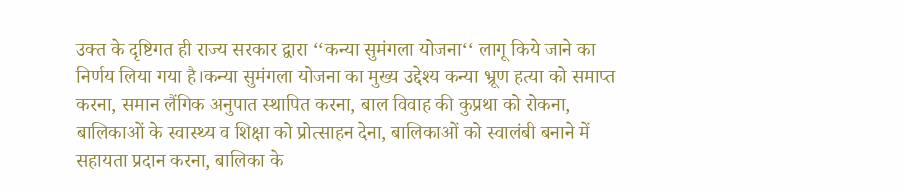उक्त के दृष्टिगत ही राज्य सरकार द्वारा ‘‘कन्या सुमंगला योजना‘‘ लागू किये जाने का निर्णय लिया गया है।कन्या सुमंगला योजना का मुख्य उद्देश्य कन्या भ्रूण हत्या को समाप्त करना, समान लैंगिक अनुपात स्थापित करना, बाल विवाह की कुप्रथा को रोकना, बालिकाओं के स्वास्थ्य व शिक्षा को प्रोत्साहन देना, बालिकाओं को स्वालंबी बनाने में सहायता प्रदान करना, बालिका के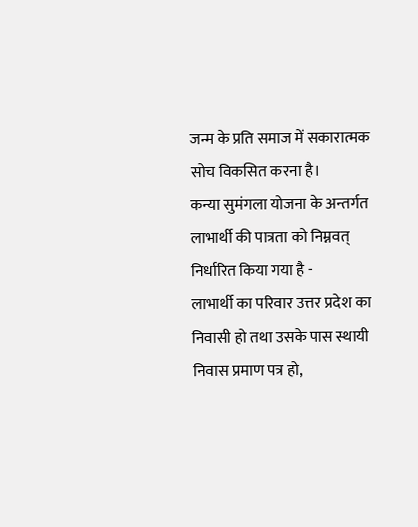जन्म के प्रति समाज में सकारात्मक सोच विकसित करना है।
कन्या सुमंगला योजना के अन्तर्गत लाभार्थी की पात्रता को निम्नवत् निर्धारित किया गया है -
लाभार्थी का परिवार उत्तर प्रदेश का निवासी हो तथा उसके पास स्थायी निवास प्रमाण पत्र हो,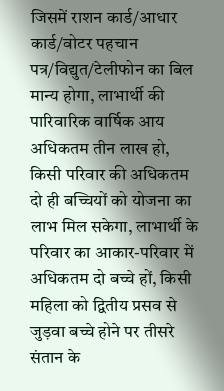जिसमें राशन कार्ड/आधार कार्ड/वोटर पहचान पत्र/विद्युत/टेलीफोन का बिल मान्य होगा, लाभार्थी की पारिवारिक वार्षिक आय अधिकतम तीन लाख हो, किसी परिवार की अधिकतम दो ही बच्चियों को योजना का लाभ मिल सकेगा, लाभार्थी के परिवार का आकार-परिवार में अधिकतम दो बच्चे हों, किसी महिला को द्वितीय प्रसव से जुड़वा बच्चे होने पर तीसरे संतान के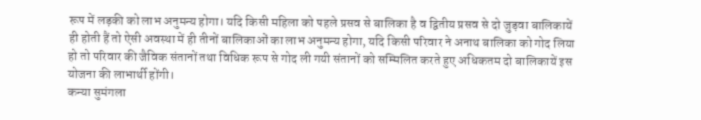रूप में लड़की को लाभ अनुमन्य होगा। यदि किसी महिला को पहले प्रसव से बालिका है व द्वितीय प्रसव से दो जुड़वा बालिकायें ही होती हैं तो ऐसी अवस्था में ही तीनों बालिकाओं का लाभ अनुमन्य होगा, यदि किसी परिवार ने अनाथ बालिका को गोद लिया हो तो परिवार की जैविक संतानों तथा विधिक रूप से गोद ली गयी संतानों को सम्मिलित करते हुए अधिकतम दो बालिकायें इस योजना की लाभार्थी होंगी।
कन्या सुमंगला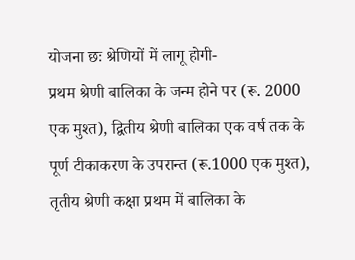योजना छः श्रेणियों में लागू होगी-
प्रथम श्रेणी बालिका के जन्म होने पर (रू. 2000 एक मुश्त), द्वितीय श्रेणी बालिका एक वर्ष तक के पूर्ण टीकाकरण के उपरान्त (रू.1000 एक मुश्त), तृतीय श्रेणी कक्षा प्रथम में बालिका के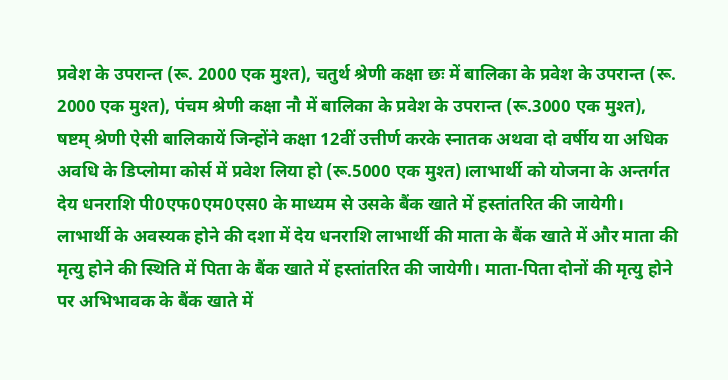प्रवेश के उपरान्त (रू. 2000 एक मुश्त), चतुर्थ श्रेणी कक्षा छः में बालिका के प्रवेश के उपरान्त (रू. 2000 एक मुश्त), पंचम श्रेणी कक्षा नौ में बालिका के प्रवेश के उपरान्त (रू.3000 एक मुश्त), षष्टम् श्रेणी ऐसी बालिकायें जिन्होंने कक्षा 12वीं उत्तीर्ण करके स्नातक अथवा दो वर्षीय या अधिक अवधि के डिप्लोमा कोर्स में प्रवेश लिया हो (रू.5000 एक मुश्त)।लाभार्थी को योजना के अन्तर्गत देय धनराशि पी0एफ0एम0एस0 के माध्यम से उसके बैंक खाते में हस्तांतरित की जायेगी। लाभार्थी के अवस्यक होने की दशा में देय धनराशि लाभार्थी की माता के बैंक खाते में और माता की मृत्यु होने की स्थिति में पिता के बैंक खाते में हस्तांतरित की जायेगी। माता-पिता दोनों की मृत्यु होने पर अभिभावक के बैंक खाते में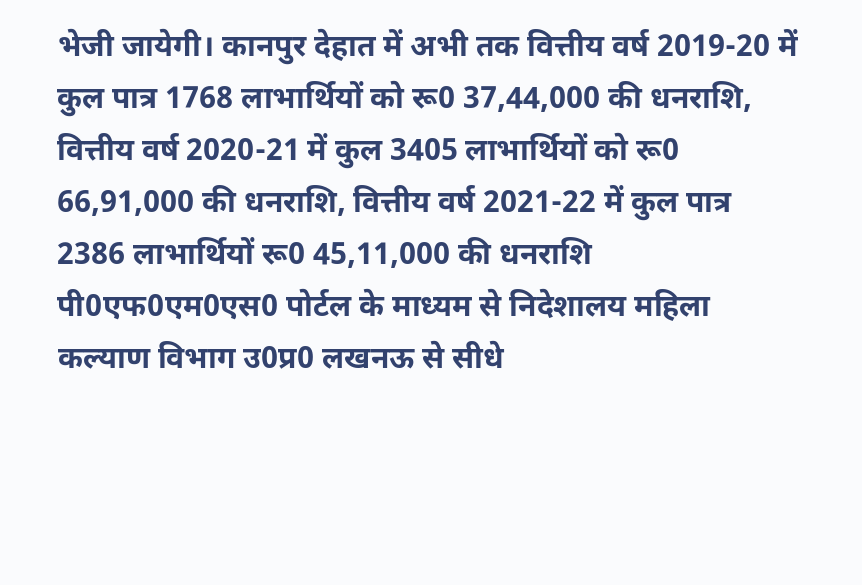भेजी जायेगी। कानपुर देहात में अभी तक वित्तीय वर्ष 2019-20 में कुल पात्र 1768 लाभार्थियों को रू0 37,44,000 की धनराशि, वित्तीय वर्ष 2020-21 में कुल 3405 लाभार्थियों को रू0 66,91,000 की धनराशि, वित्तीय वर्ष 2021-22 में कुल पात्र 2386 लाभार्थियों रू0 45,11,000 की धनराशि पी0एफ0एम0एस0 पोर्टल के माध्यम से निदेशालय महिला कल्याण विभाग उ0प्र0 लखनऊ से सीधे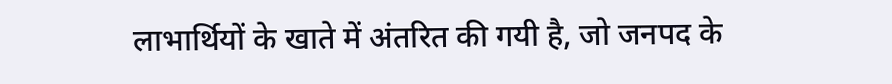लाभार्थियों के खाते में अंतरित की गयी है, जो जनपद के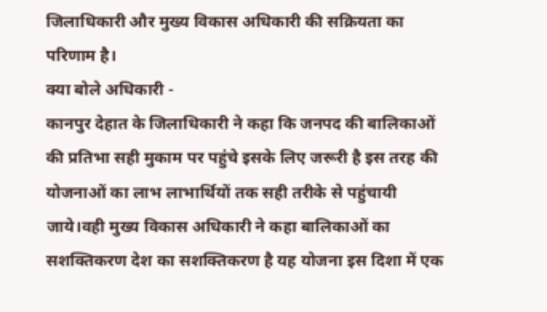जिलाधिकारी और मुख्य विकास अधिकारी की सक्रियता का परिणाम है।
क्या बोले अधिकारी -
कानपुर देहात के जिलाधिकारी ने कहा कि जनपद की बालिकाओं की प्रतिभा सही मुकाम पर पहुंचे इसके लिए जरूरी है इस तरह की योजनाओं का लाभ लाभार्थियों तक सही तरीके से पहुंचायी जाये।वही मुख्य विकास अधिकारी ने कहा बालिकाओं का सशक्तिकरण देश का सशक्तिकरण है यह योजना इस दिशा में एक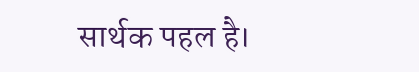सार्थक पहल है।